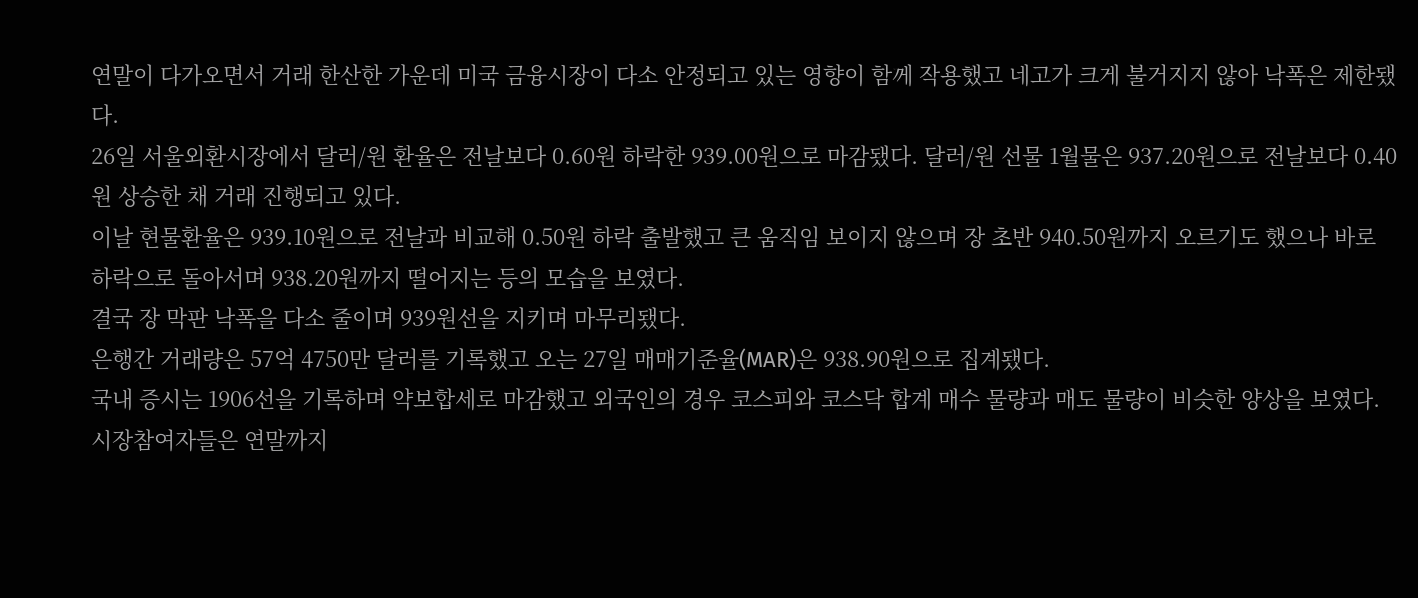연말이 다가오면서 거래 한산한 가운데 미국 금융시장이 다소 안정되고 있는 영향이 함께 작용했고 네고가 크게 불거지지 않아 낙폭은 제한됐다.
26일 서울외환시장에서 달러/원 환율은 전날보다 0.60원 하락한 939.00원으로 마감됐다. 달러/원 선물 1월물은 937.20원으로 전날보다 0.40원 상승한 채 거래 진행되고 있다.
이날 현물환율은 939.10원으로 전날과 비교해 0.50원 하락 출발했고 큰 움직임 보이지 않으며 장 초반 940.50원까지 오르기도 했으나 바로 하락으로 돌아서며 938.20원까지 떨어지는 등의 모습을 보였다.
결국 장 막판 낙폭을 다소 줄이며 939원선을 지키며 마무리됐다.
은행간 거래량은 57억 4750만 달러를 기록했고 오는 27일 매매기준율(MAR)은 938.90원으로 집계됐다.
국내 증시는 1906선을 기록하며 약보합세로 마감했고 외국인의 경우 코스피와 코스닥 합계 매수 물량과 매도 물량이 비슷한 양상을 보였다.
시장참여자들은 연말까지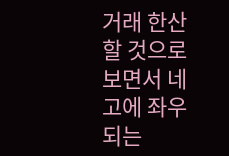거래 한산할 것으로 보면서 네고에 좌우되는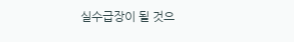실수급장이 될 것으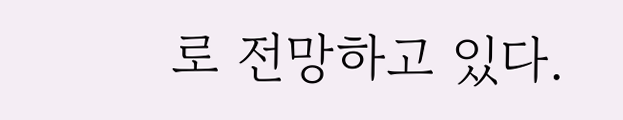로 전망하고 있다.